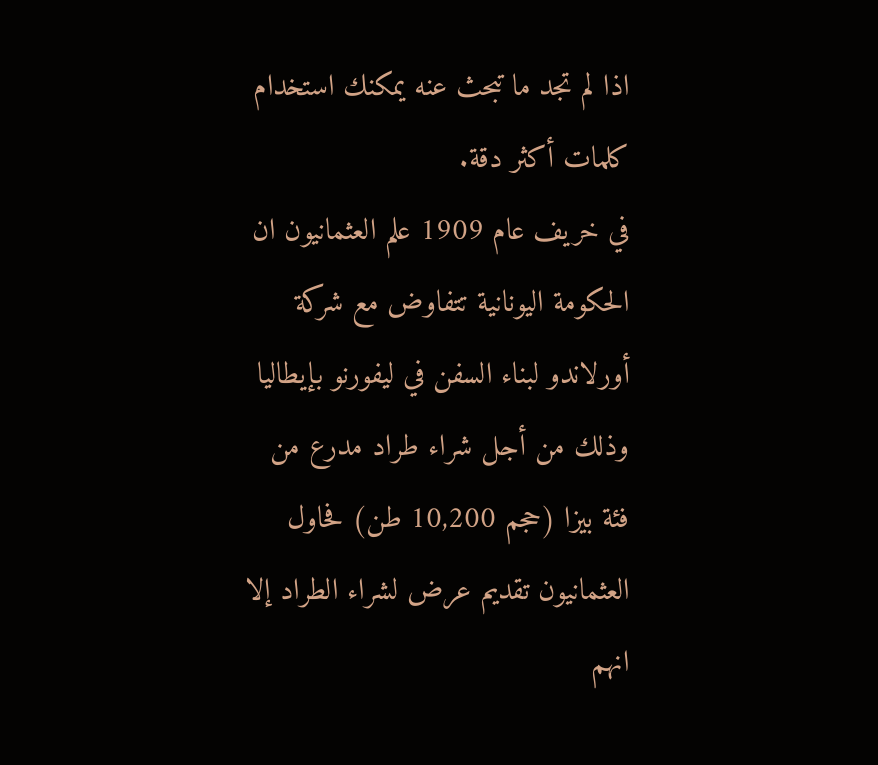اذا لم تجد ما تبحث عنه يمكنك استخدام كلمات أكثر دقة.
في خريف عام 1909 علم العثمانيون ان الحكومة اليونانية تتفاوض مع شركة أورلاندو لبناء السفن في ليفورنو بإيطاليا وذلك من أجل شراء طراد مدرع من فئة بيزا (حجم 10,200 طن) فحاول العثمانيون تقديم عرض لشراء الطراد إلا انهم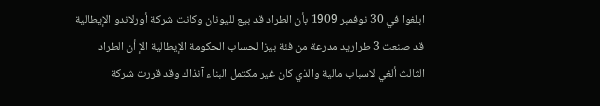ابلغوا في 30 نوفمبر 1909 بأن الطراد قد بيع لليونان وكانت شركة أورلاندو الإيطالية قد صنعت 3 طراريد مدرعة من فئة بيزا لحساب الحكومة الإيطالية الإ أن الطراد الثالث ألغي لاسباب مالية والذي كان غير مكتمل البناء آنذاك وقد قررت شركة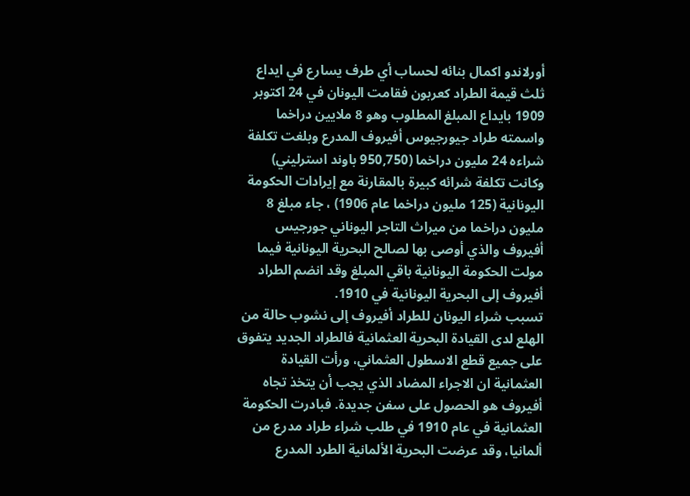أورلاندو اكمال بنائه لحساب أي طرف يسارع في ايداع ثلث قيمة الطراد كعربون فقامت اليونان في 24 اكتوبر 1909 بايداع المبلغ المطلوب وهو 8 ملايين دراخما واسمته طراد جيورجيوس أفيروف المدرع وبلغت تكلفة شراءه 24 مليون دراخما (950,750 باوند استرليني) وكانت تكلفة شرائه كبيرة بالمقارنة مع إيرادات الحكومة اليونانية (125 مليون دراخما عام 1906) ، جاء مبلغ 8 مليون دراخما من ميراث التاجر اليوناني جورجيس أفيروف والذي أوصى بها لصالح البحرية اليونانية فيما مولت الحكومة اليونانية باقي المبلغ وقد انضم الطراد أفيروف إلى البحرية اليونانية في 1910.
تسبب شراء اليونان للطراد أفيروف إلى نشوب حالة من الهلع لدى القيادة البحرية العثمانية فالطراد الجديد يتفوق على جميع قطع الاسطول العثماني، ورأت القيادة العثمانية ان الاجراء المضاد الذي يجب أن يتخذ تجاه أفيروف هو الحصول على سفن جديدة. فبادرت الحكومة العثمانية في عام 1910 في طلب شراء طراد مدرع من ألمانيا، وقد عرضت البحرية الألمانية الطرد المدرع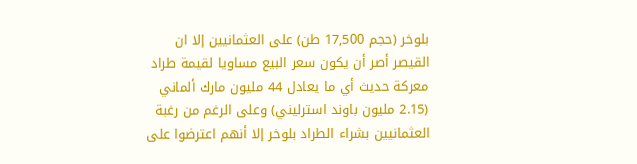بلوخر (حجم 17,500 طن) على العثمانيين إلا ان القيصر أصر أن يكون سعر البيع مساويا لقيمة طراد معركة حديث أي ما يعادل 44 مليون مارك ألماني (2.15 مليون باوند استرليني) وعلى الرغم من رغبة العثمانيين بشراء الطراد بلوخر إلا أنهم اعترضوا على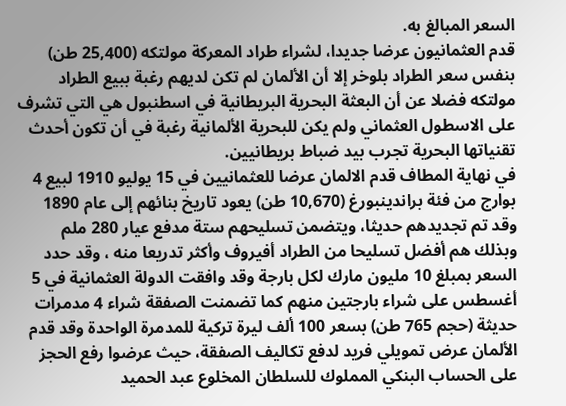السعر المبالغ به.
قدم العثمانيون عرضا جديدا، لشراء طراد المعركة مولتكه (25,400 طن) بنفس سعر الطراد بلوخر إلا أن الألمان لم تكن لديهم رغبة ببيع الطراد مولتكه فضلا عن أن البعثة البحرية البريطانية في اسطنبول هي التي تشرف على الاسطول العثماني ولم يكن للبحرية الألمانية رغبة في أن تكون أحدث تقنياتها البحرية تجرب بيد ضباط بريطانيين.
في نهاية المطاف قدم الالمان عرضا للعثمانيين في 15 يوليو 1910 لبيع 4 بوارج من فئة براندينبورغ (10,670 طن) يعود تاريخ بنائهم إلى عام 1890 وقد تم تجديدهم حديثا، ويتضمن تسليحهم ستة مدفع عيار 280 ملم وبذلك هم أفضل تسليحا من الطراد أفيروف وأكثر تدريعا منه ، وقد حدد السعر بمبلغ 10 مليون مارك لكل بارجة وقد وافقت الدولة العثمانية في 5 أغسطس على شراء بارجتين منهم كما تضمنت الصفقة شراء 4 مدمرات حديثة (حجم 765 طن) بسعر 100 ألف ليرة تركية للمدمرة الواحدة وقد قدم الألمان عرض تمويلي فريد لدفع تكاليف الصفقة، حيث عرضوا رفع الحجز على الحساب البنكي المملوك للسلطان المخلوع عبد الحميد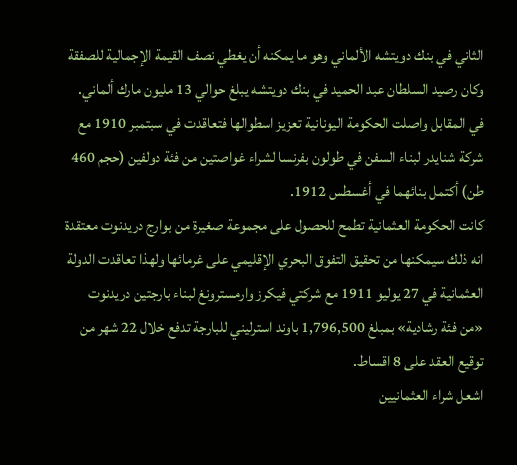الثاني في بنك دويتشه الألماني وهو ما يمكنه أن يغطي نصف القيمة الإجمالية للصفقة وكان رصيد السلطان عبد الحميد في بنك دويتشه يبلغ حوالي 13 مليون مارك ألماني.
في المقابل واصلت الحكومة اليونانية تعزيز اسطوالها فتعاقدت في سبتمبر 1910 مع شركة شنايدر لبناء السفن في طولون بفرنسا لشراء غواصتين من فئة دولفين (حجم 460 طن) أكتمل بنائهما في أغسطس 1912.
كانت الحكومة العثمانية تطمح للحصول على مجموعة صغيرة من بوارج دريدنوت معتقدة انه ذلك سيمكنها من تحقيق التفوق البحري الإقليمي على غرمائها ولهذا تعاقدت الدولة العثمانية في 27 يوليو 1911 مع شركتي فيكرز وارمسترونغ لبناء بارجتين دريدنوت «من فئة رشادية» بمبلغ 1,796,500 باوند استرليني للبارجة تدفع خلال 22 شهر من توقيع العقد على 8 اقساط.
اشعل شراء العثمانيين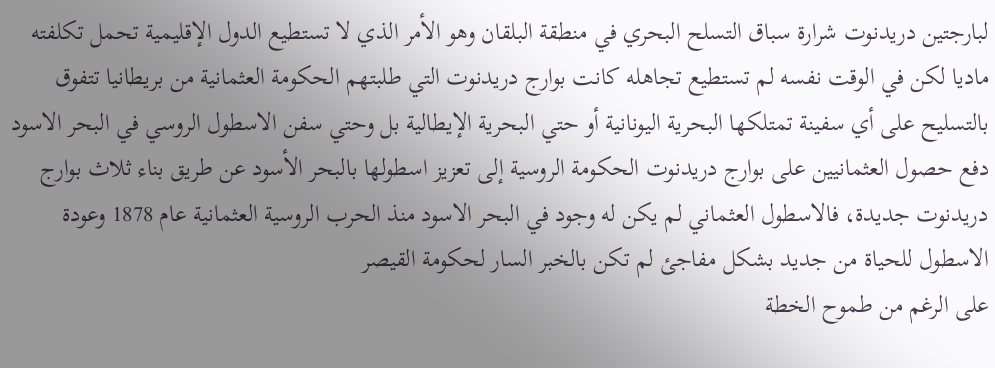لبارجتين دريدنوت شرارة سباق التسلح البحري في منطقة البلقان وهو الأمر الذي لا تستطيع الدول الإقليمية تحمل تكلفته ماديا لكن في الوقت نفسه لم تستطيع تجاهله كانت بوارج دريدنوت التي طلبتهم الحكومة العثمانية من بريطانيا تتفوق بالتسليح على أي سفينة تمتلكها البحرية اليونانية أو حتي البحرية الإيطالية بل وحتي سفن الاسطول الروسي في البحر الاسود دفع حصول العثمانيين على بوارج دريدنوت الحكومة الروسية إلى تعزيز اسطولها بالبحر الأسود عن طريق بناء ثلاث بوارج دريدنوت جديدة، فالاسطول العثماني لم يكن له وجود في البحر الاسود منذ الحرب الروسية العثمانية عام 1878 وعودة الاسطول للحياة من جديد بشكل مفاجئ لم تكن بالخبر السار لحكومة القيصر
على الرغم من طموح الخطة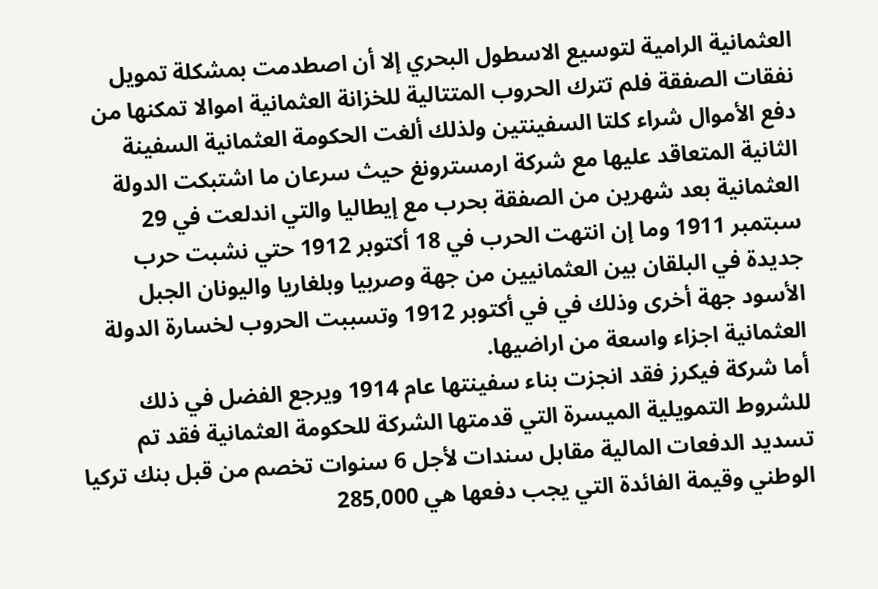العثمانية الرامية لتوسيع الاسطول البحري إلا أن اصطدمت بمشكلة تمويل نفقات الصفقة فلم تترك الحروب المتتالية للخزانة العثمانية اموالا تمكنها من دفع الأموال شراء كلتا السفينتين ولذلك ألغت الحكومة العثمانية السفينة الثانية المتعاقد عليها مع شركة ارمسترونغ حيث سرعان ما اشتبكت الدولة العثمانية بعد شهرين من الصفقة بحرب مع إيطاليا والتي اندلعت في 29 سبتمبر 1911 وما إن انتهت الحرب في 18 أكتوبر 1912 حتي نشبت حرب جديدة في البلقان بين العثمانيين من جهة وصربيا وبلغاريا واليونان الجبل الأسود جهة أخرى وذلك في في أكتوبر 1912 وتسببت الحروب لخسارة الدولة العثمانية اجزاء واسعة من اراضيها.
أما شركة فيكرز فقد انجزت بناء سفينتها عام 1914 ويرجع الفضل في ذلك للشروط التمويلية الميسرة التي قدمتها الشركة للحكومة العثمانية فقد تم تسديد الدفعات المالية مقابل سندات لأجل 6 سنوات تخصم من قبل بنك تركيا الوطني وقيمة الفائدة التي يجب دفعها هي 285,000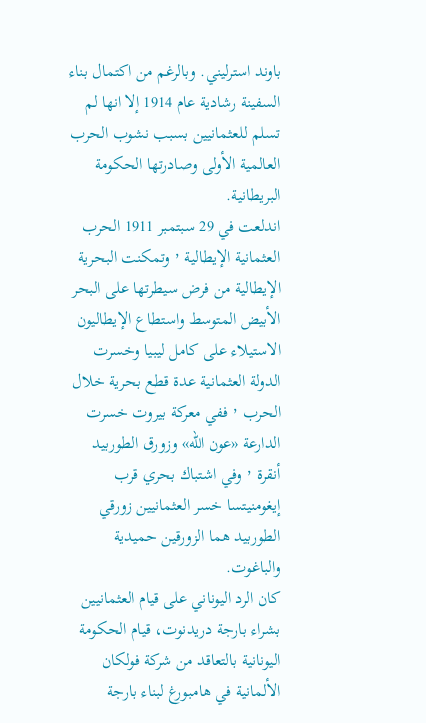باوند استرليني. وبالرغم من اكتمال بناء السفينة رشادية عام 1914 إلا انها لم تسلم للعثمانيين بسبب نشوب الحرب العالمية الأولى وصادرتها الحكومة البريطانية.
اندلعت في 29 سبتمبر 1911 الحرب العثمانية الإيطالية ٬ وتمكنت البحرية الإيطالية من فرض سيطرتها على البحر الأبيض المتوسط واستطاع الإيطاليون الاستيلاء على كامل ليبيا وخسرت الدولة العثمانية عدة قطع بحرية خلال الحرب ٬ ففي معركة بيروت خسرت الدارعة «عون الله» وزورق الطوربيد أنقرة ٬ وفي اشتباك بحري قرب إيغومنيتسا خسر العثمانيين زورقي الطوربيد هما الزورقين حميدية والباغوت.
كان الرد اليوناني على قيام العثمانيين بشراء بارجة دريدنوت، قيام الحكومة اليونانية بالتعاقد من شركة فولكان الألمانية في هامبورغ لبناء بارجة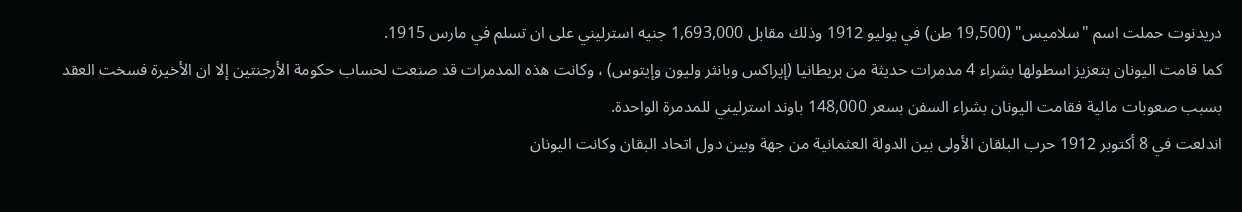دريدنوت حملت اسم "سلاميس" (19,500 طن) في يوليو 1912 وذلك مقابل 1,693,000 جنيه استرليني على ان تسلم في مارس 1915.
كما قامت اليونان بتعزيز اسطولها بشراء 4 مدمرات حديثة من بريطانيا (إيراكس وبانثر وليون وإيتوس) ، وكانت هذه المدمرات قد صنعت لحساب حكومة الأرجنتين إلا ان الأخيرة فسخت العقد بسبب صعوبات مالية فقامت اليونان بشراء السفن بسعر 148,000 باوند استرليني للمدمرة الواحدة.
اندلعت في 8 أكتوبر 1912 حرب البلقان الأولى بين الدولة العثمانية من جهة وبين دول اتحاد البقان وكانت اليونان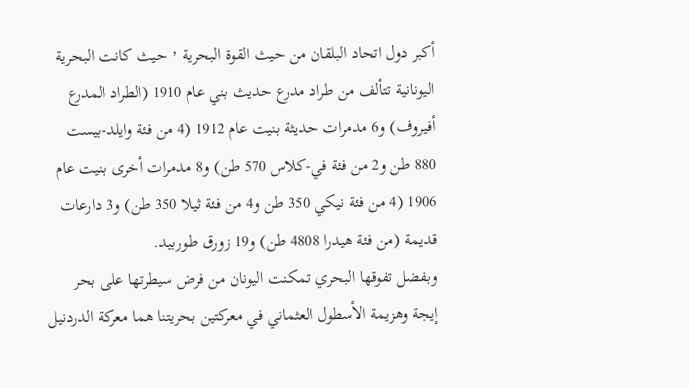أكبر دول اتحاد البلقان من حيث القوة البحرية ٬ حيث كانت البحرية اليونانية تتألف من طراد مدرع حديث بني عام 1910 (الطراد المدرع أفيروف) و6 مدمرات حديثة بنيت عام 1912 (4 من فئة وايلد-بيست 880 طن و2 من فئة في-كلاس 570 طن) و8 مدمرات أخرى بنيت عام 1906 (4 من فئة نيكي 350 طن و4 من فئة ثيلا 350 طن) و3 دارعات قديمة (من فئة هيدرا 4808 طن) و19 زورق طوربيد.
وبفضل تفوقها البحري تمكنت اليونان من فرض سيطرتها على بحر إيجة وهزيمة الأسطول العثماني في معركتين بحريتنا هما معركة الدردنيل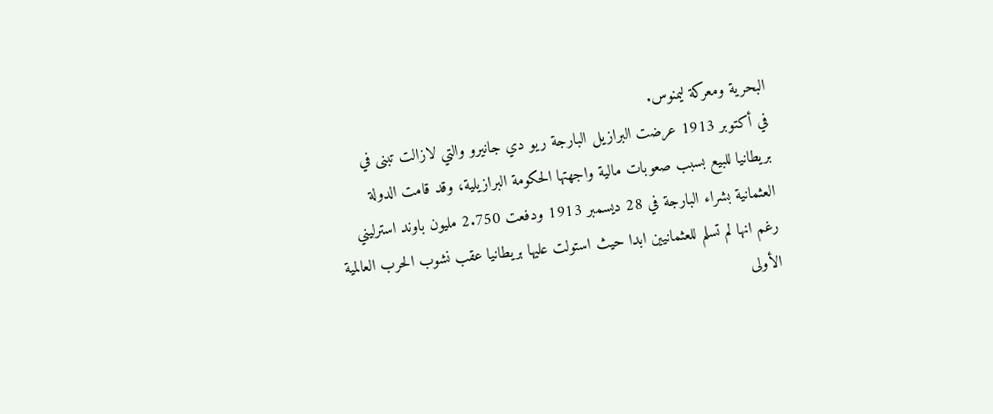البحرية ومعركة ليمنوس.
في أكتوبر 1913 عرضت البرازيل البارجة ريو دي جانيرو والتي لازالت تبنى في بريطانيا للبيع بسبب صعوبات مالية واجهتها الحكومة البرازيلية، وقد قامت الدولة العثمانية بشراء البارجة في 28 ديسمبر 1913 ودفعت 2.750 مليون باوند استرليني رغم انها لم تسلم للعثمانيين ابدا حيث استولت عليها بريطانيا عقب نشوب الحرب العالمية الأولى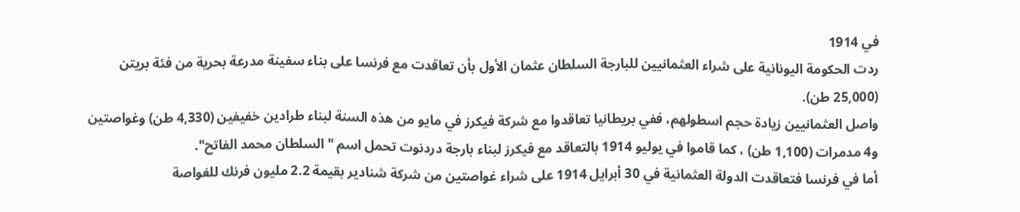في 1914
ردت الحكومة اليونانية على شراء العثمانيين للبارجة السلطان عثمان الأول بأن تعاقدت مع فرنسا على بناء سفينة مدرعة بحرية من فئة بريتن (25,000 طن).
واصل العثمانيين زيادة حجم اسطولهم، ففي بريطانيا تعاقدوا مع شركة فيكرز في مايو من هذه السنة لبناء طرادين خفيفين (4,330 طن) وغواصتين و4 مدمرات (1,100 طن) ، كما قاموا في يوليو 1914 بالتعاقد مع فيكرز لبناء بارجة دردنوت تحمل اسم "السلطان محمد الفاتح".
أما في فرنسا فتعاقدت الدولة العثمانية في 30 أبرايل 1914 على شراء غواصتين من شركة شنادير بقيمة 2.2 مليون فرنك للغواصة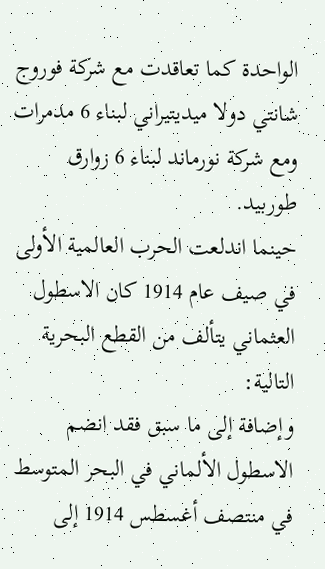الواحدة كما تعاقدت مع شركة فوروج شانتي دولا ميديتيراني لبناء 6 مدمرات ومع شركة نورماند لبناء 6 زوارق طوربيد.
حينما اندلعت الحرب العالمية الأولى في صيف عام 1914 كان الاسطول العثماني يتألف من القطع البحرية التالية:
وإضافة إلى ما سبق فقد انضم الاسطول الألماني في البحر المتوسط في منتصف أغسطس 1914 إلى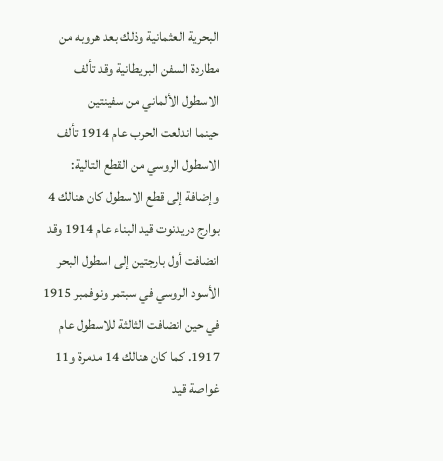البحرية العثمانية وذلك بعد هروبه من مطاردة السفن البريطانية وقد تألف الاسطول الألماني من سفينتين
حينما اندلعت الحرب عام 1914 تألف الاسطول الروسي من القطع التالية:
وإضافة إلى قطع الاسطول كان هنالك 4 بوارج دريدنوت قيد البناء عام 1914 وقد انضافت أول بارجتين إلى اسطول البحر الأسود الروسي في سبتمر ونوفمبر 1915 في حين انضافت الثالثة للاسطول عام 1917. كما كان هنالك 14 مدمرة و11 غواصة قيد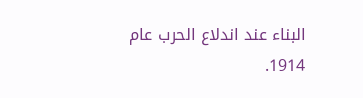البناء عند اندلاع الحرب عام 1914.